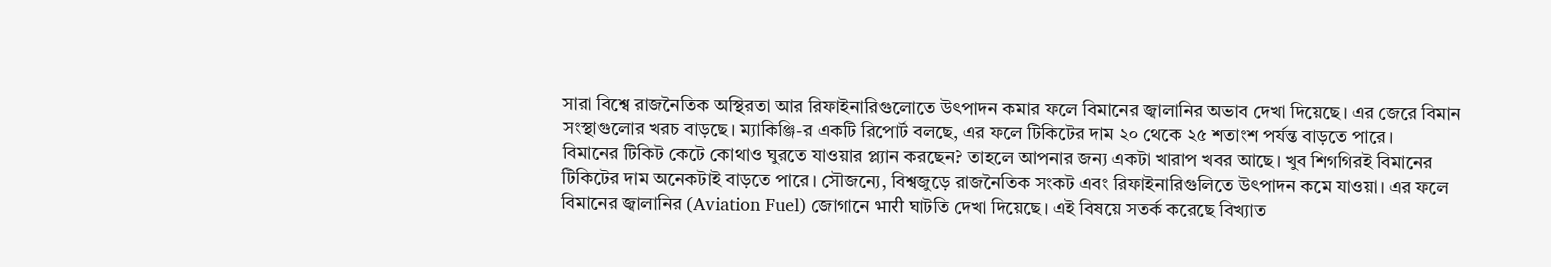সারা বিশ্বে রাজনৈতিক অস্থিরতা আর রিফাইনারিগুলোতে উৎপাদন কমার ফলে বিমানের জ্বালানির অভাব দেখা দিয়েছে। এর জেরে বিমান সংস্থাগুলোর খরচ বাড়ছে। ম্যাকিঞ্জি-র একটি রিপোর্ট বলছে, এর ফলে টিকিটের দাম ২০ থেকে ২৫ শতাংশ পর্যন্ত বাড়তে পারে।
বিমানের টিকিট কেটে কোথাও ঘুরতে যাওয়ার প্ল্যান করছেন? তাহলে আপনার জন্য একটা খারাপ খবর আছে। খুব শিগগিরই বিমানের টিকিটের দাম অনেকটাই বাড়তে পারে। সৌজন্যে, বিশ্বজুড়ে রাজনৈতিক সংকট এবং রিফাইনারিগুলিতে উৎপাদন কমে যাওয়া। এর ফলে বিমানের জ্বালানির (Aviation Fuel) জোগানে भारी ঘাটতি দেখা দিয়েছে। এই বিষয়ে সতর্ক করেছে বিখ্যাত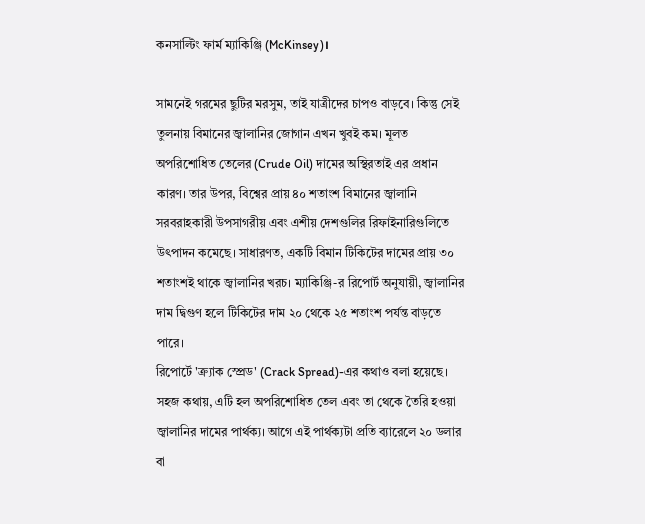কনসাল্টিং ফার্ম ম্যাকিঞ্জি (McKinsey)।

সামনেই গরমের ছুটির মরসুম, তাই যাত্রীদের চাপও বাড়বে। কিন্তু সেই তুলনায় বিমানের জ্বালানির জোগান এখন খুবই কম। মূলত অপরিশোধিত তেলের (Crude Oil) দামের অস্থিরতাই এর প্রধান কারণ। তার উপর, বিশ্বের প্রায় ৪০ শতাংশ বিমানের জ্বালানি সরবরাহকারী উপসাগরীয় এবং এশীয় দেশগুলির রিফাইনারিগুলিতে উৎপাদন কমেছে। সাধারণত, একটি বিমান টিকিটের দামের প্রায় ৩০ শতাংশই থাকে জ্বালানির খরচ। ম্যাকিঞ্জি-র রিপোর্ট অনুযায়ী, জ্বালানির দাম দ্বিগুণ হলে টিকিটের দাম ২০ থেকে ২৫ শতাংশ পর্যন্ত বাড়তে পারে।
রিপোর্টে 'ক্র্যাক স্প্রেড' (Crack Spread)-এর কথাও বলা হয়েছে। সহজ কথায়, এটি হল অপরিশোধিত তেল এবং তা থেকে তৈরি হওয়া জ্বালানির দামের পার্থক্য। আগে এই পার্থক্যটা প্রতি ব্যারেলে ২০ ডলার বা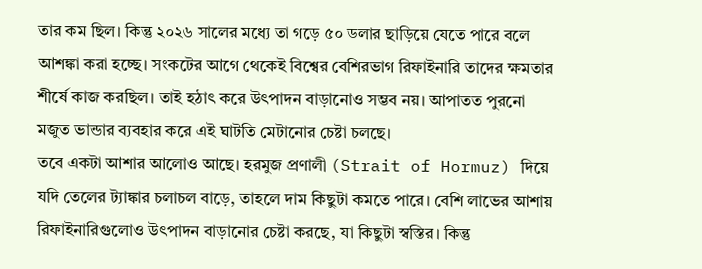তার কম ছিল। কিন্তু ২০২৬ সালের মধ্যে তা গড়ে ৫০ ডলার ছাড়িয়ে যেতে পারে বলে আশঙ্কা করা হচ্ছে। সংকটের আগে থেকেই বিশ্বের বেশিরভাগ রিফাইনারি তাদের ক্ষমতার শীর্ষে কাজ করছিল। তাই হঠাৎ করে উৎপাদন বাড়ানোও সম্ভব নয়। আপাতত পুরনো মজুত ভান্ডার ব্যবহার করে এই ঘাটতি মেটানোর চেষ্টা চলছে।
তবে একটা আশার আলোও আছে। হরমুজ প্রণালী (Strait of Hormuz) দিয়ে যদি তেলের ট্যাঙ্কার চলাচল বাড়ে, তাহলে দাম কিছুটা কমতে পারে। বেশি লাভের আশায় রিফাইনারিগুলোও উৎপাদন বাড়ানোর চেষ্টা করছে, যা কিছুটা স্বস্তির। কিন্তু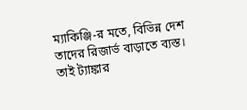ম্যাকিঞ্জি-র মতে, বিভিন্ন দেশ তাদের রিজার্ভ বাড়াতে ব্যস্ত। তাই ট্যাঙ্কার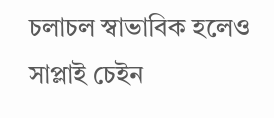চলাচল স্বাভাবিক হলেও সাপ্লাই চেইন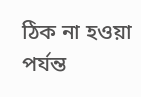ঠিক না হওয়া পর্যন্ত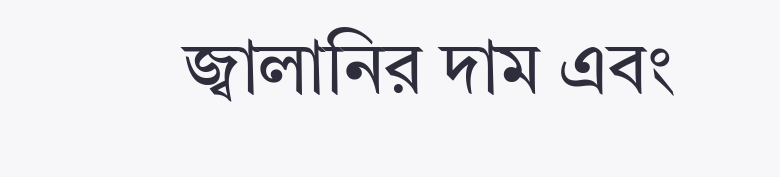জ্বালানির দাম এবং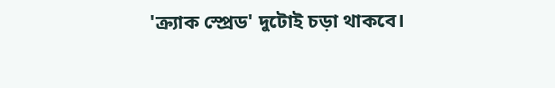'ক্র্যাক স্প্রেড' দুটোই চড়া থাকবে।